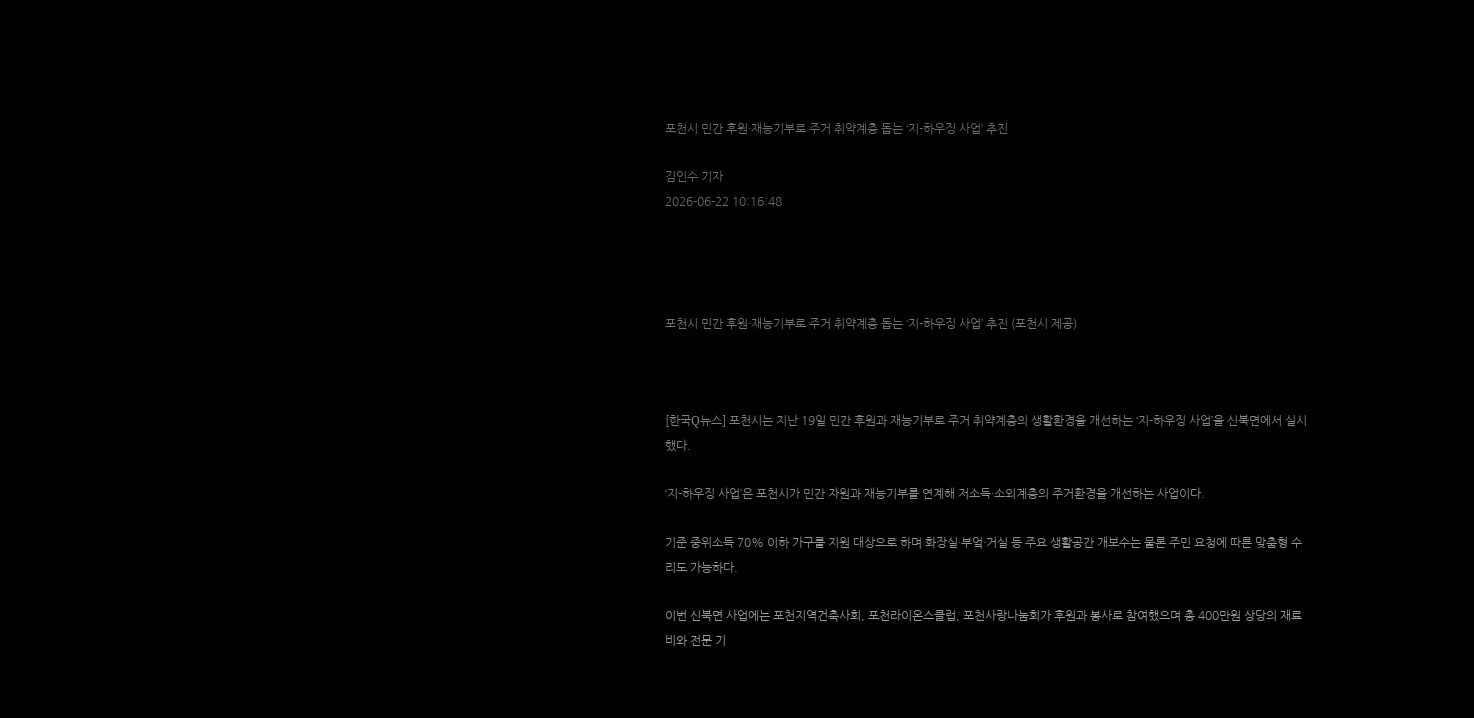포천시 민간 후원·재능기부로 주거 취약계층 돕는 ‘지-하우징 사업’ 추진

김인수 기자
2026-06-22 10:16:48




포천시 민간 후원·재능기부로 주거 취약계층 돕는 ‘지-하우징 사업’ 추진 (포천시 제공)



[한국Q뉴스] 포천시는 지난 19일 민간 후원과 재능기부로 주거 취약계층의 생활환경을 개선하는 ‘지-하우징 사업’을 신북면에서 실시했다.

‘지-하우징 사업’은 포천시가 민간 자원과 재능기부를 연계해 저소득·소외계층의 주거환경을 개선하는 사업이다.

기준 중위소득 70% 이하 가구를 지원 대상으로 하며 화장실·부엌·거실 등 주요 생활공간 개보수는 물론 주민 요청에 따른 맞춤형 수리도 가능하다.

이번 신북면 사업에는 포천지역건축사회, 포천라이온스클럽, 포천사랑나눔회가 후원과 봉사로 참여했으며 총 400만원 상당의 재료비와 전문 기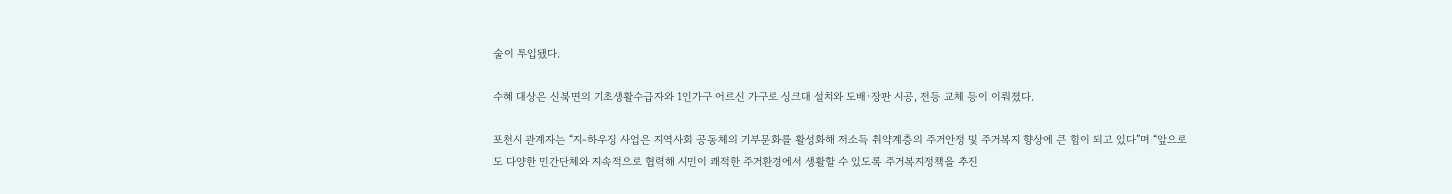술이 투입됐다.

수혜 대상은 신북면의 기초생활수급자와 1인가구 어르신 가구로 싱크대 설치와 도배·장판 시공, 전등 교체 등이 이뤄졌다.

포천시 관계자는 “지-하우징 사업은 지역사회 공동체의 기부문화를 활성화해 저소득 취약계층의 주거안정 및 주거복지 향상에 큰 힘이 되고 있다”며 “앞으로도 다양한 민간단체와 지속적으로 협력해 시민이 쾌적한 주거환경에서 생활할 수 있도록 주거복지정책을 추진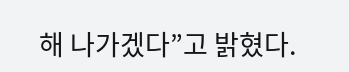해 나가겠다”고 밝혔다.